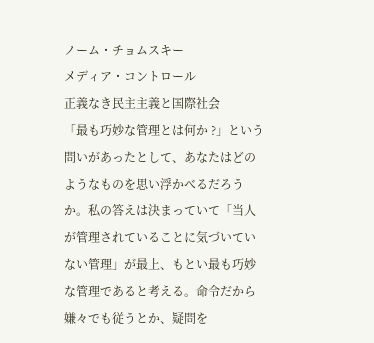ノーム・チョムスキー
メディア・コントロール
正義なき民主主義と国際社会
「最も巧妙な管理とは何か ?」という問いがあったとして、あなたはどのようなものを思い浮かべるだろうか。私の答えは決まっていて「当人が管理されていることに気づいていない管理」が最上、もとい最も巧妙な管理であると考える。命令だから嫌々でも従うとか、疑問を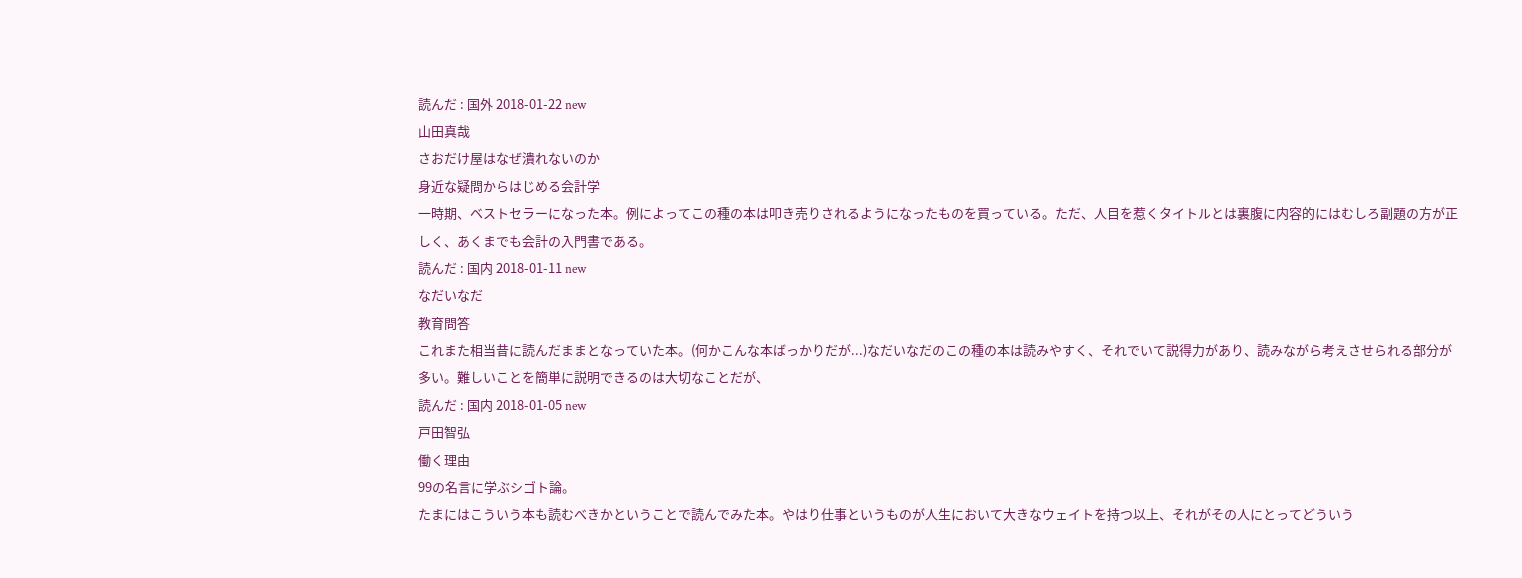読んだ : 国外 2018-01-22 new
山田真哉
さおだけ屋はなぜ潰れないのか
身近な疑問からはじめる会計学
一時期、ベストセラーになった本。例によってこの種の本は叩き売りされるようになったものを買っている。ただ、人目を惹くタイトルとは裏腹に内容的にはむしろ副題の方が正しく、あくまでも会計の入門書である。
読んだ : 国内 2018-01-11 new
なだいなだ
教育問答
これまた相当昔に読んだままとなっていた本。(何かこんな本ばっかりだが...)なだいなだのこの種の本は読みやすく、それでいて説得力があり、読みながら考えさせられる部分が多い。難しいことを簡単に説明できるのは大切なことだが、
読んだ : 国内 2018-01-05 new
戸田智弘
働く理由
99の名言に学ぶシゴト論。
たまにはこういう本も読むべきかということで読んでみた本。やはり仕事というものが人生において大きなウェイトを持つ以上、それがその人にとってどういう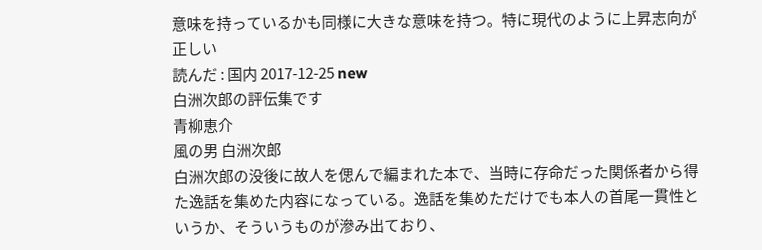意味を持っているかも同様に大きな意味を持つ。特に現代のように上昇志向が正しい
読んだ : 国内 2017-12-25 new
白洲次郎の評伝集です
青柳恵介
風の男 白洲次郎
白洲次郎の没後に故人を偲んで編まれた本で、当時に存命だった関係者から得た逸話を集めた内容になっている。逸話を集めただけでも本人の首尾一貫性というか、そういうものが滲み出ており、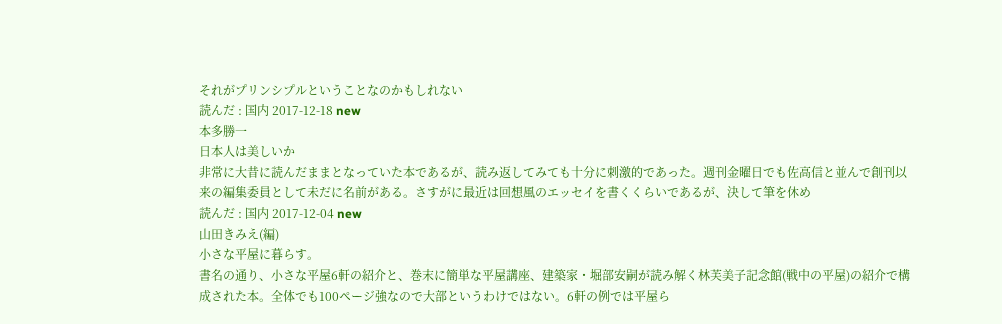それがプリンシプルということなのかもしれない
読んだ : 国内 2017-12-18 new
本多勝一
日本人は美しいか
非常に大昔に読んだままとなっていた本であるが、読み返してみても十分に刺激的であった。週刊金曜日でも佐高信と並んで創刊以来の編集委員として未だに名前がある。さすがに最近は回想風のエッセイを書くくらいであるが、決して筆を休め
読んだ : 国内 2017-12-04 new
山田きみえ(編)
小さな平屋に暮らす。
書名の通り、小さな平屋6軒の紹介と、巻末に簡単な平屋講座、建築家・堀部安嗣が読み解く林芙美子記念館(戦中の平屋)の紹介で構成された本。全体でも100ページ強なので大部というわけではない。6軒の例では平屋ら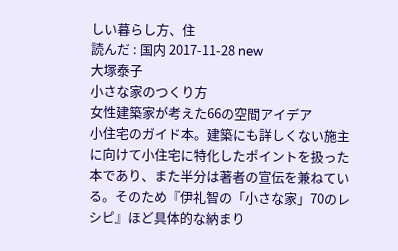しい暮らし方、住
読んだ : 国内 2017-11-28 new
大塚泰子
小さな家のつくり方
女性建築家が考えた66の空間アイデア
小住宅のガイド本。建築にも詳しくない施主に向けて小住宅に特化したポイントを扱った本であり、また半分は著者の宣伝を兼ねている。そのため『伊礼智の「小さな家」70のレシピ』ほど具体的な納まり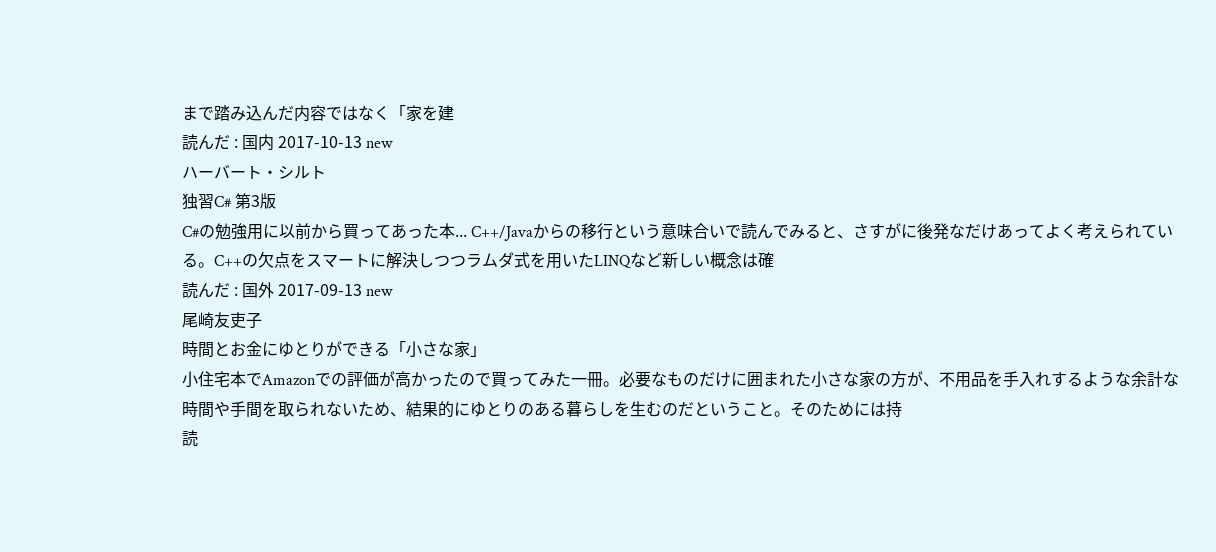まで踏み込んだ内容ではなく「家を建
読んだ : 国内 2017-10-13 new
ハーバート・シルト
独習C# 第3版
C#の勉強用に以前から買ってあった本... C++/Javaからの移行という意味合いで読んでみると、さすがに後発なだけあってよく考えられている。C++の欠点をスマートに解決しつつラムダ式を用いたLINQなど新しい概念は確
読んだ : 国外 2017-09-13 new
尾崎友吏子
時間とお金にゆとりができる「小さな家」
小住宅本でAmazonでの評価が高かったので買ってみた一冊。必要なものだけに囲まれた小さな家の方が、不用品を手入れするような余計な時間や手間を取られないため、結果的にゆとりのある暮らしを生むのだということ。そのためには持
読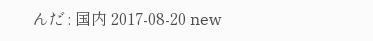んだ : 国内 2017-08-20 new